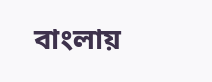বাংলায়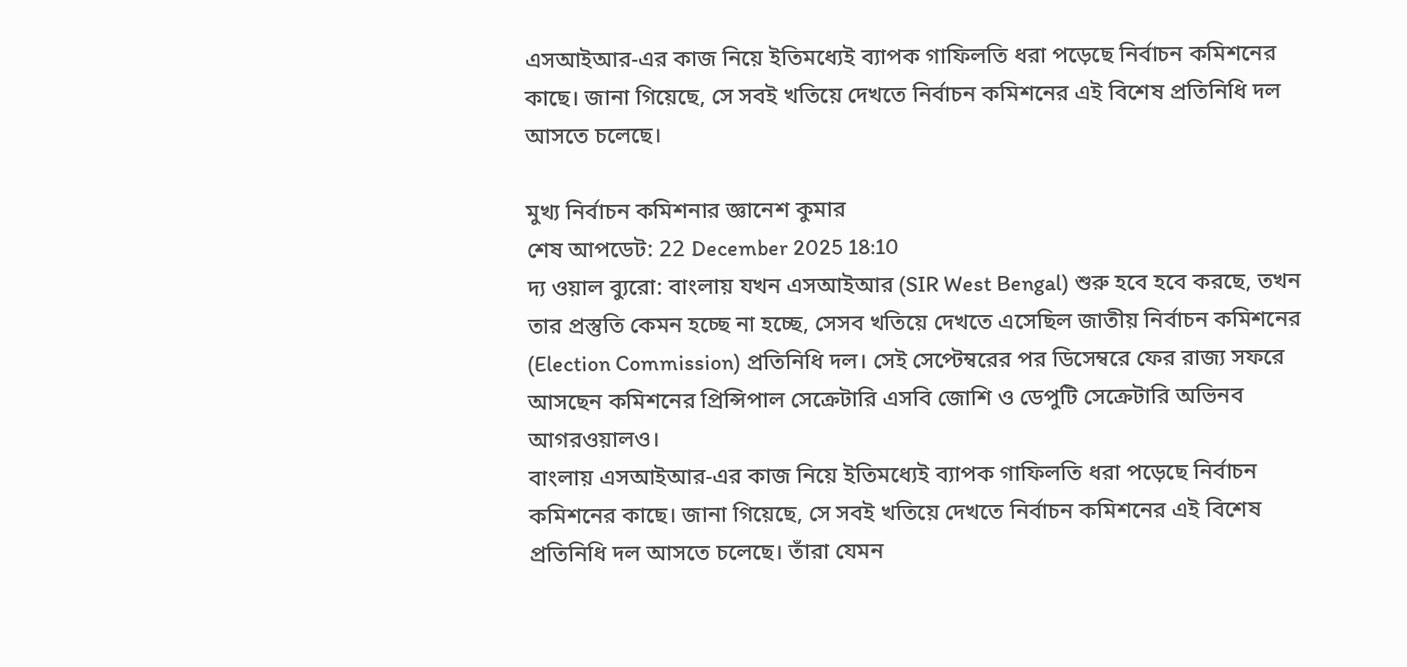এসআইআর-এর কাজ নিয়ে ইতিমধ্যেই ব্যাপক গাফিলতি ধরা পড়েছে নির্বাচন কমিশনের কাছে। জানা গিয়েছে, সে সবই খতিয়ে দেখতে নির্বাচন কমিশনের এই বিশেষ প্রতিনিধি দল আসতে চলেছে।

মুখ্য নির্বাচন কমিশনার জ্ঞানেশ কুমার
শেষ আপডেট: 22 December 2025 18:10
দ্য ওয়াল ব্যুরো: বাংলায় যখন এসআইআর (SIR West Bengal) শুরু হবে হবে করছে, তখন তার প্রস্তুতি কেমন হচ্ছে না হচ্ছে, সেসব খতিয়ে দেখতে এসেছিল জাতীয় নির্বাচন কমিশনের (Election Commission) প্রতিনিধি দল। সেই সেপ্টেম্বরের পর ডিসেম্বরে ফের রাজ্য সফরে আসছেন কমিশনের প্রিন্সিপাল সেক্রেটারি এসবি জোশি ও ডেপুটি সেক্রেটারি অভিনব আগরওয়ালও।
বাংলায় এসআইআর-এর কাজ নিয়ে ইতিমধ্যেই ব্যাপক গাফিলতি ধরা পড়েছে নির্বাচন কমিশনের কাছে। জানা গিয়েছে, সে সবই খতিয়ে দেখতে নির্বাচন কমিশনের এই বিশেষ প্রতিনিধি দল আসতে চলেছে। তাঁরা যেমন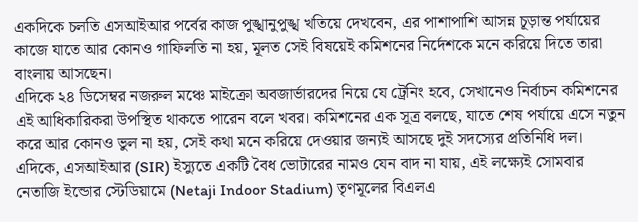একদিকে চলতি এসআইআর পর্বের কাজ পুঙ্খানুপুঙ্খ খতিয়ে দেখবেন, এর পাশাপাশি আসন্ন চূড়ান্ত পর্যায়ের কাজে যাতে আর কোনও গাফিলতি না হয়, মূলত সেই বিষয়েই কমিশনের নির্দেশকে মনে করিয়ে দিতে তারা বাংলায় আসছেন।
এদিকে ২৪ ডিসেম্বর নজরুল মঞ্চে মাইক্রো অবজার্ভারদের নিয়ে যে ট্রেনিং হবে, সেখানেও নির্বাচন কমিশনের এই আধিকারিকরা উপস্থিত থাকতে পারেন বলে খবর। কমিশনের এক সূত্র বলছে, যাতে শেষ পর্যায়ে এসে নতুন করে আর কোনও ভুল না হয়, সেই কথা মনে করিয়ে দেওয়ার জন্যই আসছে দুই সদস্যের প্রতিনিধি দল।
এদিকে, এসআইআর (SIR) ইস্যুতে একটি বৈধ ভোটারের নামও যেন বাদ না যায়, এই লক্ষ্যেই সোমবার নেতাজি ইন্ডোর স্টেডিয়ামে (Netaji Indoor Stadium) তৃণমূলের বিএলএ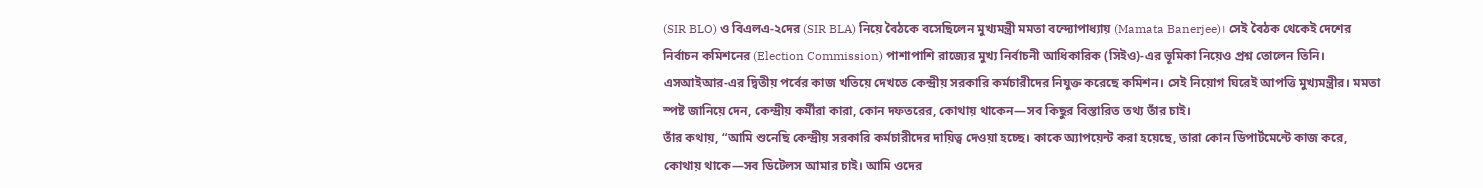(SIR BLO) ও বিএলএ-২দের (SIR BLA) নিয়ে বৈঠকে বসেছিলেন মুখ্যমন্ত্রী মমতা বন্দ্যোপাধ্যায় (Mamata Banerjee)। সেই বৈঠক থেকেই দেশের নির্বাচন কমিশনের (Election Commission) পাশাপাশি রাজ্যের মুখ্য নির্বাচনী আধিকারিক (সিইও)-এর ভূমিকা নিয়েও প্রশ্ন তোলেন তিনি।
এসআইআর-এর দ্বিতীয় পর্বের কাজ খতিয়ে দেখতে কেন্দ্রীয় সরকারি কর্মচারীদের নিযুক্ত করেছে কমিশন। সেই নিয়োগ ঘিরেই আপত্তি মুখ্যমন্ত্রীর। মমতা স্পষ্ট জানিয়ে দেন, কেন্দ্রীয় কর্মীরা কারা, কোন দফতরের, কোথায় থাকেন—সব কিছুর বিস্তারিত তথ্য তাঁর চাই।
তাঁর কথায়, “আমি শুনেছি কেন্দ্রীয় সরকারি কর্মচারীদের দায়িত্ব দেওয়া হচ্ছে। কাকে অ্যাপয়েন্ট করা হয়েছে, তারা কোন ডিপার্টমেন্টে কাজ করে, কোথায় থাকে—সব ডিটেলস আমার চাই। আমি ওদের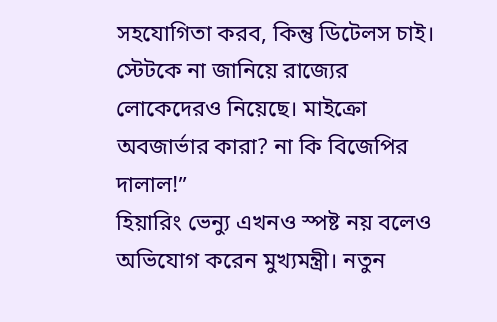সহযোগিতা করব, কিন্তু ডিটেলস চাই। স্টেটকে না জানিয়ে রাজ্যের লোকেদেরও নিয়েছে। মাইক্রো অবজার্ভার কারা? না কি বিজেপির দালাল!”
হিয়ারিং ভেন্যু এখনও স্পষ্ট নয় বলেও অভিযোগ করেন মুখ্যমন্ত্রী। নতুন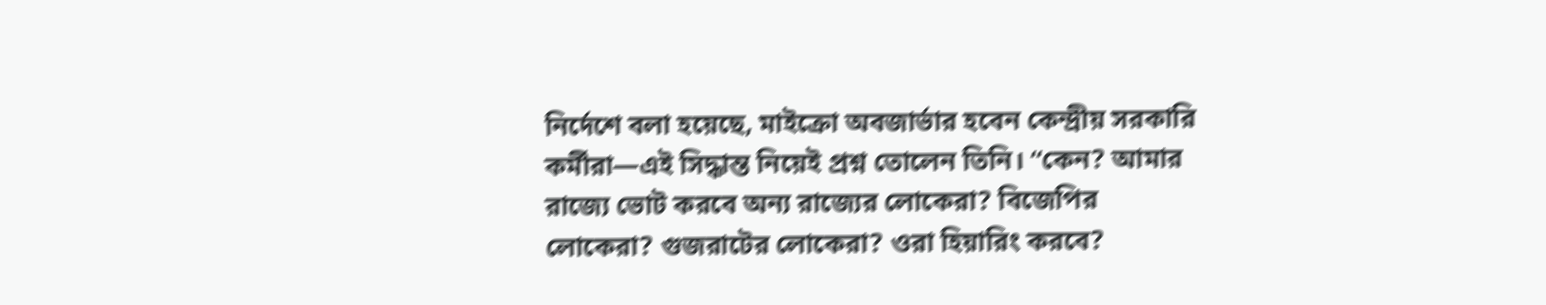নির্দেশে বলা হয়েছে, মাইক্রো অবজার্ভার হবেন কেন্দ্রীয় সরকারি কর্মীরা—এই সিদ্ধান্ত নিয়েই প্রশ্ন তোলেন তিনি। “কেন? আমার রাজ্যে ভোট করবে অন্য রাজ্যের লোকেরা? বিজেপির লোকেরা? গুজরাটের লোকেরা? ওরা হিয়ারিং করবে?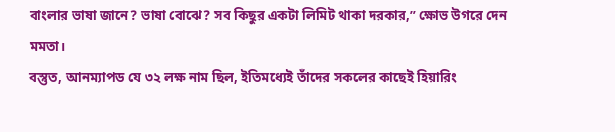বাংলার ভাষা জানে? ভাষা বোঝে? সব কিছুর একটা লিমিট থাকা দরকার,” ক্ষোভ উগরে দেন মমতা।
বস্তুত, আনম্যাপড যে ৩২ লক্ষ নাম ছিল, ইতিমধ্যেই তাঁদের সকলের কাছেই হিয়ারিং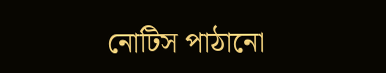নোটিস পাঠানো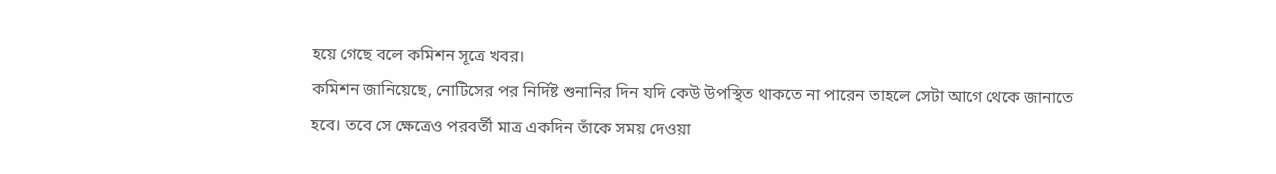হয়ে গেছে বলে কমিশন সূত্রে খবর।
কমিশন জানিয়েছে, নোটিসের পর নির্দিষ্ট শুনানির দিন যদি কেউ উপস্থিত থাকতে না পারেন তাহলে সেটা আগে থেকে জানাতে হবে। তবে সে ক্ষেত্রেও পরবর্তী মাত্র একদিন তাঁকে সময় দেওয়া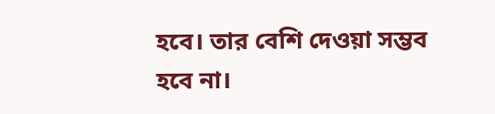হবে। তার বেশি দেওয়া সম্ভব হবে না।